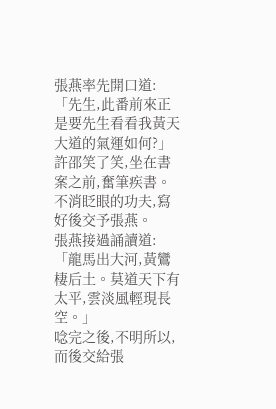張燕率先開口道:「先生,此番前來正是要先生看看我黃天大道的氣運如何?」
許邵笑了笑,坐在書案之前,奮筆疾書。
不消眨眼的功夫,寫好後交予張燕。
張燕接過誦讀道:「龍馬出大河,黃鸞棲后土。莫道天下有太平,雲淡風輕現長空。」
唸完之後,不明所以,而後交給張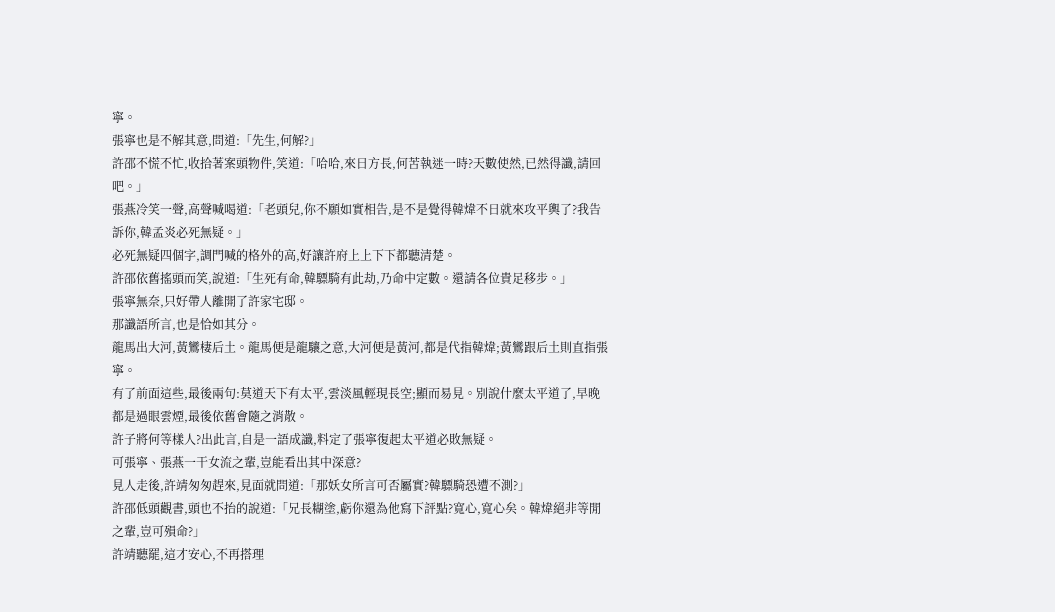寧。
張寧也是不解其意,問道:「先生,何解?」
許邵不慌不忙,收拾著案頭物件,笑道:「哈哈,來日方長,何苦執迷一時?天數使然,已然得讖,請回吧。」
張燕冷笑一聲,高聲喊喝道:「老頭兒,你不願如實相告,是不是覺得韓煒不日就來攻平輿了?我告訴你,韓孟炎必死無疑。」
必死無疑四個字,調門喊的格外的高,好讓許府上上下下都聽清楚。
許邵依舊搖頭而笑,說道:「生死有命,韓驃騎有此劫,乃命中定數。還請各位貴足移步。」
張寧無奈,只好帶人離開了許家宅邸。
那讖語所言,也是恰如其分。
龍馬出大河,黃鸞棲后土。龍馬便是龍驤之意,大河便是黃河,都是代指韓煒;黃鸞跟后土則直指張寧。
有了前面這些,最後兩句:莫道天下有太平,雲淡風輕現長空;顯而易見。別說什麼太平道了,早晚都是過眼雲煙,最後依舊會隨之消散。
許子將何等樣人?出此言,自是一語成讖,料定了張寧復起太平道必敗無疑。
可張寧、張燕一干女流之輩,豈能看出其中深意?
見人走後,許靖匆匆趕來,見面就問道:「那妖女所言可否屬實?韓驃騎恐遭不測?」
許邵低頭觀書,頭也不抬的說道:「兄長糊塗,虧你還為他寫下評點?寬心,寬心矣。韓煒絕非等閒之輩,豈可殞命?」
許靖聽罷,這才安心,不再搭理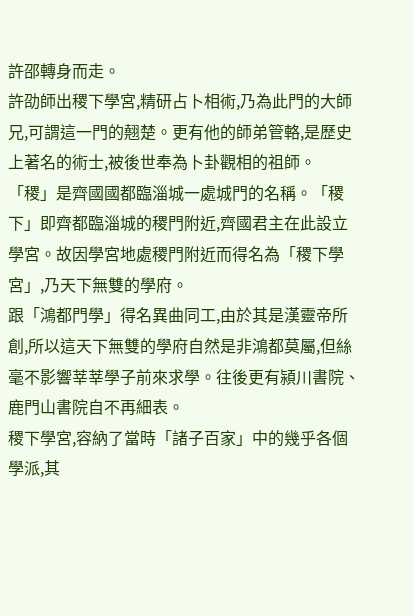許邵轉身而走。
許劭師出稷下學宮,精研占卜相術,乃為此門的大師兄,可謂這一門的翹楚。更有他的師弟管輅,是歷史上著名的術士,被後世奉為卜卦觀相的祖師。
「稷」是齊國國都臨淄城一處城門的名稱。「稷下」即齊都臨淄城的稷門附近,齊國君主在此設立學宮。故因學宮地處稷門附近而得名為「稷下學宮」,乃天下無雙的學府。
跟「鴻都門學」得名異曲同工,由於其是漢靈帝所創,所以這天下無雙的學府自然是非鴻都莫屬,但絲毫不影響莘莘學子前來求學。往後更有潁川書院、鹿門山書院自不再細表。
稷下學宮,容納了當時「諸子百家」中的幾乎各個學派,其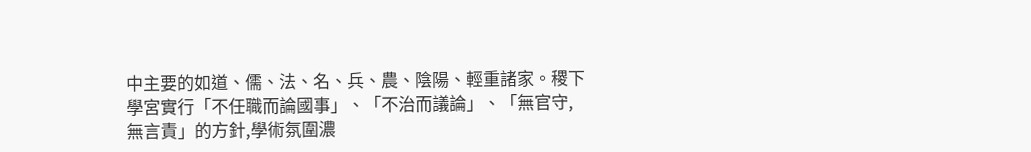中主要的如道、儒、法、名、兵、農、陰陽、輕重諸家。稷下學宮實行「不任職而論國事」、「不治而議論」、「無官守,無言責」的方針,學術氛圍濃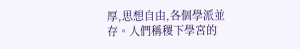厚,思想自由,各個學派並存。人們稱稷下學宮的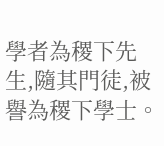學者為稷下先生,隨其門徒,被譽為稷下學士。